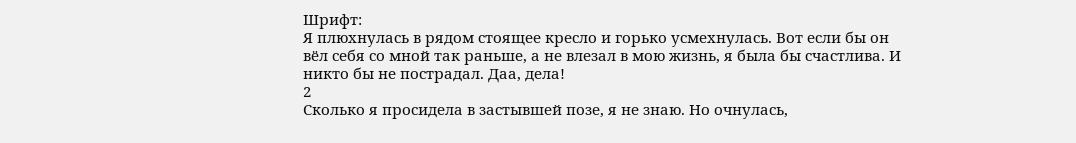Шрифт:
Я плюхнулась в рядом стоящее кресло и горько усмехнулась. Вот если бы он вёл себя со мной так раньше, а не влезал в мою жизнь, я была бы счастлива. И никто бы не пострадал. Даа, дела!
2
Сколько я просидела в застывшей позе, я не знаю. Но очнулась,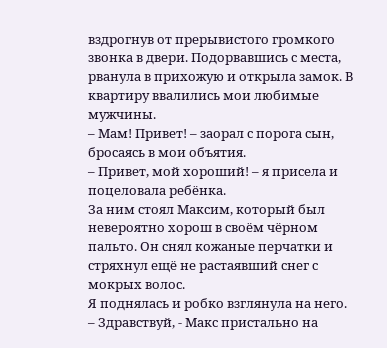вздрогнув от прерывистого громкого звонка в двери. Подорвавшись с места, рванула в прихожую и открыла замок. В квартиру ввалились мои любимые мужчины.
– Мам! Привет! – заорал с порога сын, бросаясь в мои объятия.
– Привет, мой хороший! – я присела и поцеловала ребёнка.
За ним стоял Максим, который был невероятно хорош в своём чёрном пальто. Он снял кожаные перчатки и стряхнул ещё не растаявший снег с мокрых волос.
Я поднялась и робко взглянула на него.
– Здравствуй, - Макс пристально на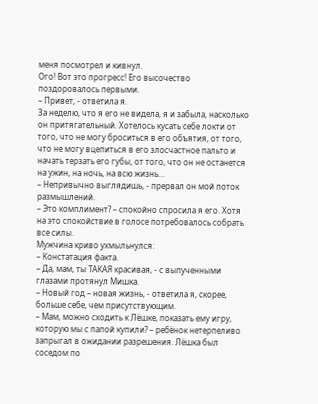меня посмотрел и кивнул.
Ого! Вот это прогресс! Его высочество поздоровалось первыми.
– Привет, - ответила я.
За неделю, что я его не видела, я и забыла, насколько он притягательный. Хотелось кусать себе локти от того, что не могу броситься в его объятия, от того, что не могу вцепиться в его злосчастное пальто и начать терзать его губы, от того, что он не останется на ужин, на ночь, на всю жизнь…
– Непривычно выглядишь, - прервал он мой поток размышлений.
– Это комплимент? – спокойно спросила я его. Хотя на это спокойствие в голосе потребовалось собрать все силы.
Мужчина криво ухмыльнулся:
– Констатация факта.
– Да, мам, ты ТАКАЯ красивая, - с выпученными глазами протянул Мишка.
– Новый год – новая жизнь, - ответила я, скорее, больше себе, чем присутствующим.
– Мам, можно сходить к Лёшке, показать ему игру, которую мы с папой купили? – ребёнок нетерпеливо запрыгал в ожидании разрешения. Лёшка был соседом по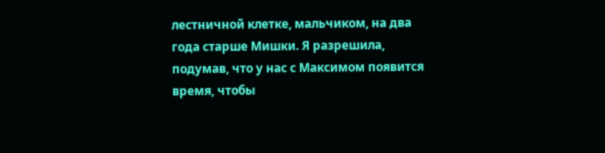лестничной клетке, мальчиком, на два года старше Мишки. Я разрешила, подумав, что у нас с Максимом появится время, чтобы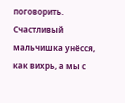поговорить.
Счастливый мальчишка унёсся, как вихрь, а мы с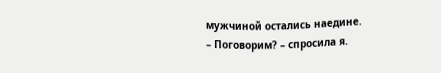мужчиной остались наедине.
– Поговорим? – спросила я.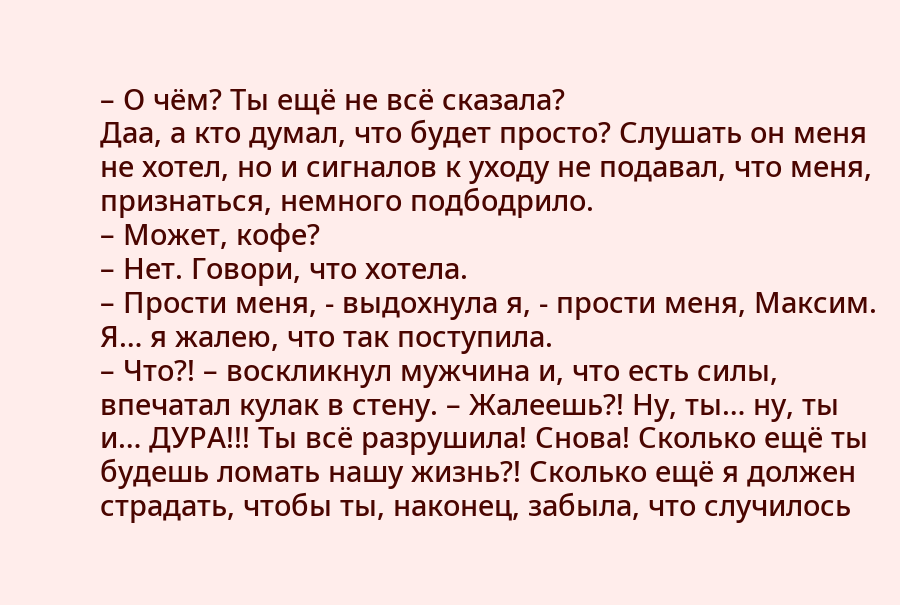– О чём? Ты ещё не всё сказала?
Даа, а кто думал, что будет просто? Слушать он меня не хотел, но и сигналов к уходу не подавал, что меня, признаться, немного подбодрило.
– Может, кофе?
– Нет. Говори, что хотела.
– Прости меня, - выдохнула я, - прости меня, Максим. Я… я жалею, что так поступила.
– Что?! – воскликнул мужчина и, что есть силы, впечатал кулак в стену. – Жалеешь?! Ну, ты… ну, ты и… ДУРА!!! Ты всё разрушила! Снова! Сколько ещё ты будешь ломать нашу жизнь?! Сколько ещё я должен страдать, чтобы ты, наконец, забыла, что случилось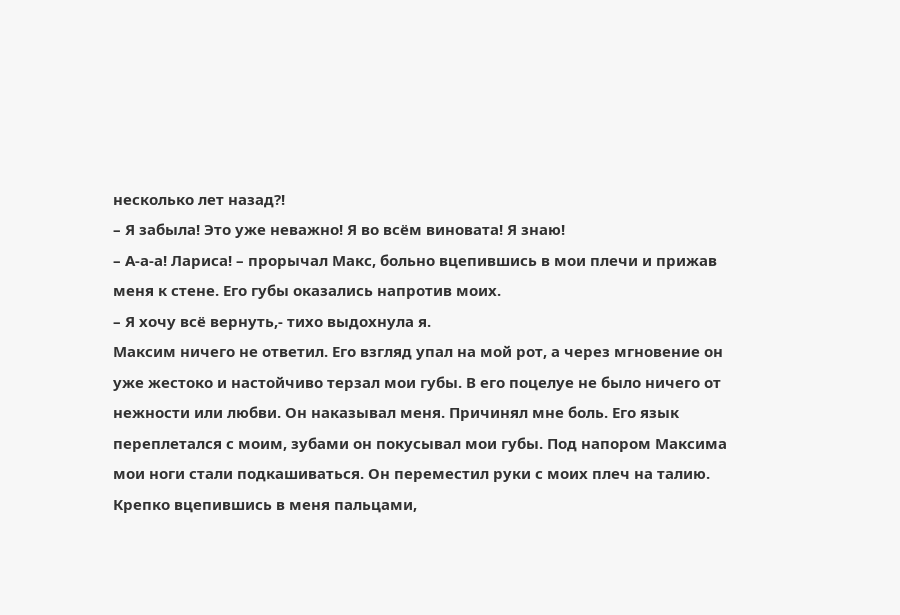несколько лет назад?!
– Я забыла! Это уже неважно! Я во всём виновата! Я знаю!
– А-а-а! Лариса! – прорычал Макс, больно вцепившись в мои плечи и прижав меня к стене. Его губы оказались напротив моих.
– Я хочу всё вернуть,- тихо выдохнула я.
Максим ничего не ответил. Его взгляд упал на мой рот, а через мгновение он уже жестоко и настойчиво терзал мои губы. В его поцелуе не было ничего от нежности или любви. Он наказывал меня. Причинял мне боль. Его язык переплетался с моим, зубами он покусывал мои губы. Под напором Максима мои ноги стали подкашиваться. Он переместил руки с моих плеч на талию. Крепко вцепившись в меня пальцами,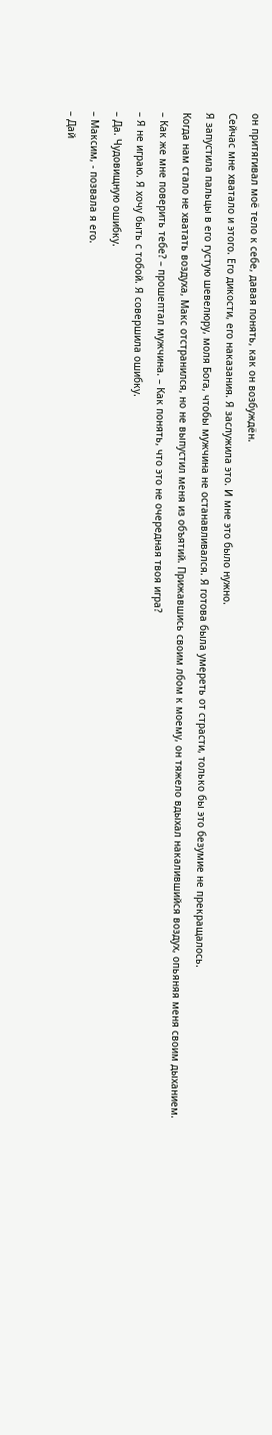он притягивал моё тело к себе, давая понять, как он возбуждён.
Сейчас мне хватало и этого. Его дикости, его наказания. Я заслужила это. И мне это было нужно.
Я запустила пальцы в его густую шевелюру, моля Бога, чтобы мужчина не останавливался. Я готова была умереть от страсти, только бы это безумие не прекращалось.
Когда нам стало не хватать воздуха, Макс отстранился, но не выпустил меня из объятий. Прижавшись своим лбом к моему, он тяжело вдыхал накалившийся воздух, опьяняя меня своим дыханием.
– Как же мне поверить тебе? – прошептал мужчина. – Как понять, что это не очередная твоя игра?
– Я не играю. Я хочу быть с тобой. Я совершила ошибку.
– Да. Чудовищную ошибку.
– Максим, - позвала я его.
– Дай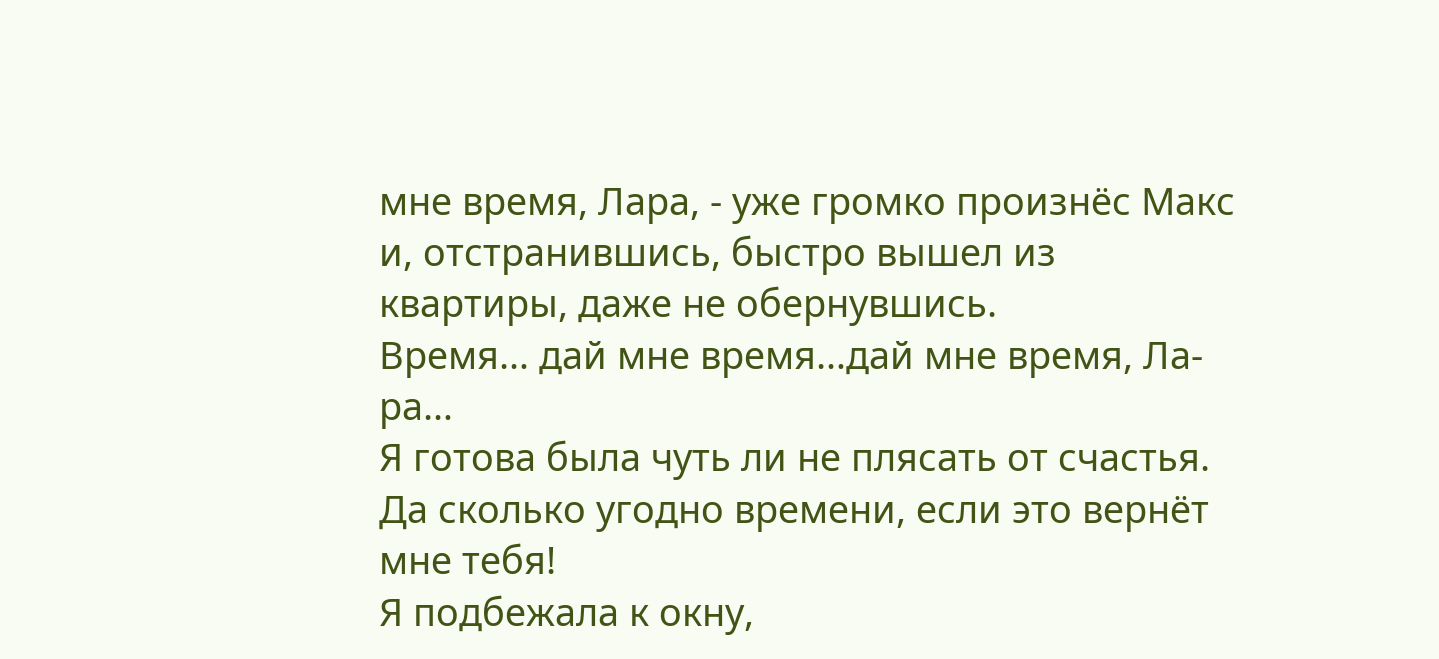мне время, Лара, - уже громко произнёс Макс и, отстранившись, быстро вышел из квартиры, даже не обернувшись.
Время… дай мне время…дай мне время, Ла-ра…
Я готова была чуть ли не плясать от счастья. Да сколько угодно времени, если это вернёт мне тебя!
Я подбежала к окну,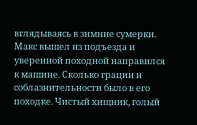вглядываясь в зимние сумерки. Макс вышел из подъезда и уверенной походной направился к машине. Сколько грации и соблазнительности было в его походке. Чистый хищник, голый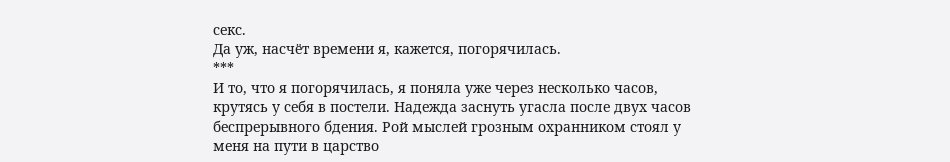секс.
Да уж, насчёт времени я, кажется, погорячилась.
***
И то, что я погорячилась, я поняла уже через несколько часов, крутясь у себя в постели. Надежда заснуть угасла после двух часов беспрерывного бдения. Рой мыслей грозным охранником стоял у меня на пути в царство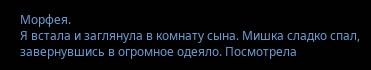Морфея.
Я встала и заглянула в комнату сына. Мишка сладко спал, завернувшись в огромное одеяло. Посмотрела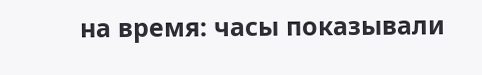на время: часы показывали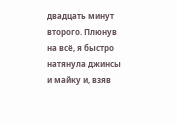двадцать минут второго. Плюнув на всё, я быстро натянула джинсы и майку и, взяв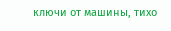ключи от машины, тихо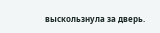выскользнула за дверь.